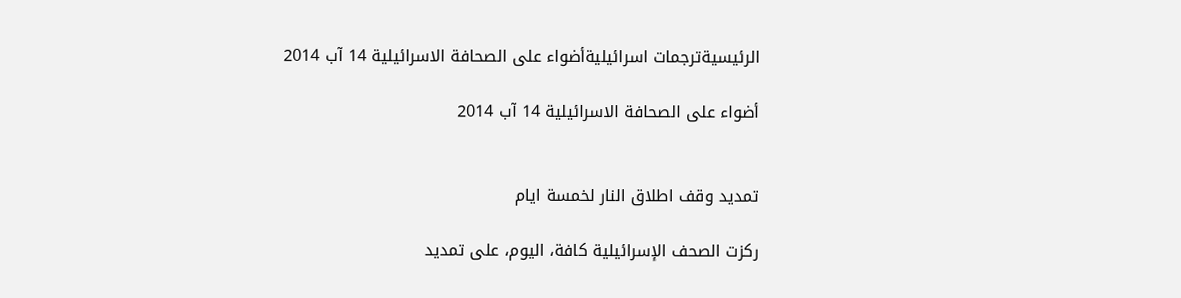الرئيسيةترجمات اسرائيليةأضواء على الصحافة الاسرائيلية 14 آب 2014

أضواء على الصحافة الاسرائيلية 14 آب 2014


تمديد وقف اطلاق النار لخمسة ايام

ركزت الصحف الإسرائيلية كافة، اليوم، على تمديد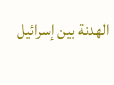الهدنة بين إسرائيل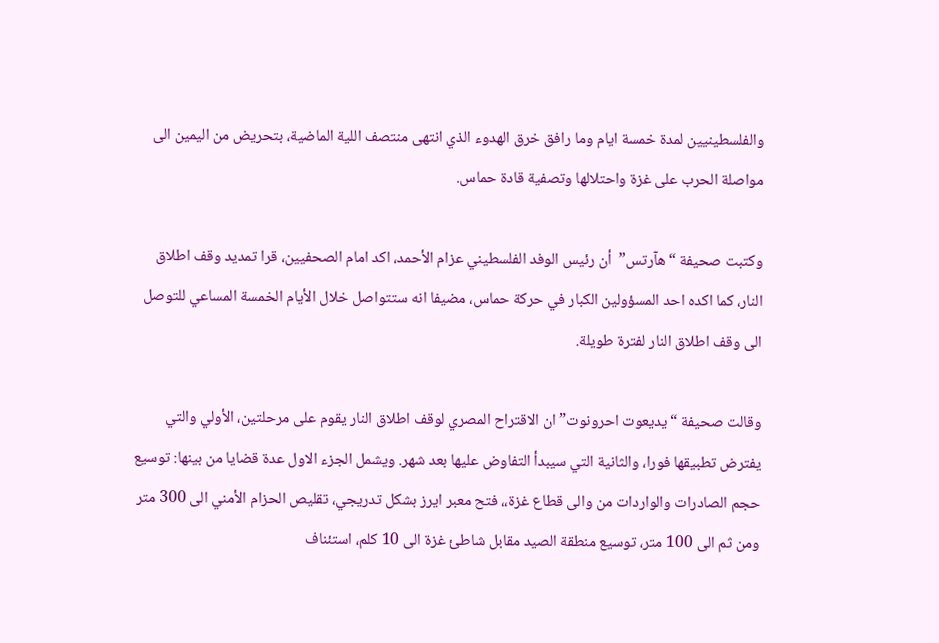والفلسطينيين لمدة خمسة ايام وما رافق خرق الهدوء الذي انتهى منتصف اللية الماضية، بتحريض من اليمين الى مواصلة الحرب على غزة واحتلالها وتصفية قادة حماس.

وكتبت صحيفة “هآرتس”  أن رئيس الوفد الفلسطيني عزام الأحمد، اكد امام الصحفيين، قرا تمديد وقف اطلاق النار، كما اكده احد المسؤولين الكبار في حركة حماس، مضيفا انه ستتواصل خلال الأيام الخمسة المساعي للتوصل الى وقف اطلاق النار لفترة طويلة.

وقالت صحيفة “يديعوت احرونوت” ان الاقتراح المصري لوقف اطلاق النار يقوم على مرحلتين، الأولي والتي يفترض تطبيقها فورا، والثانية التي سيبدأ التفاوض عليها بعد شهر. ويشمل الجزء الاول عدة قضايا من بينها: توسيع حجم الصادرات والواردات من والى قطاع غزة،، فتح معبر ايرز بشكل تدريجي، تقليص الحزام الأمني الى 300 متر ومن ثم الى 100 متر، توسيع منطقة الصيد مقابل شاطئ غزة الى 10 كلم، استئناف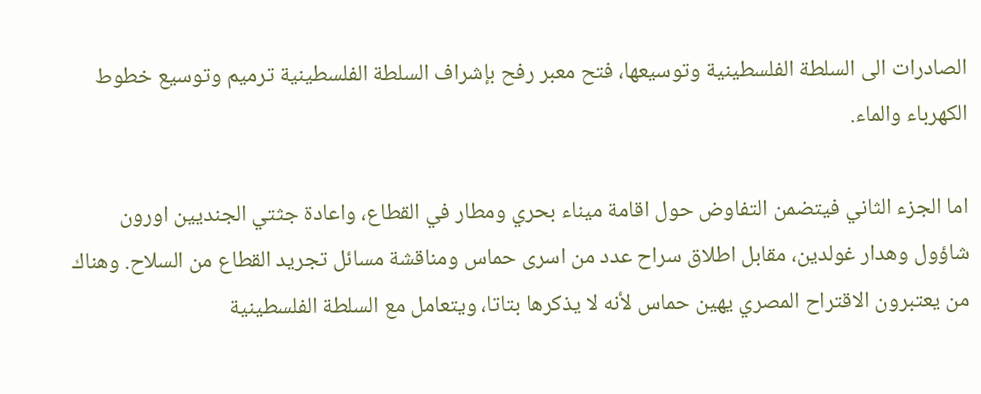الصادرات الى السلطة الفلسطينية وتوسيعها، فتح معبر رفح بإشراف السلطة الفلسطينية ترميم وتوسيع خطوط الكهرباء والماء.

اما الجزء الثاني فيتضمن التفاوض حول اقامة ميناء بحري ومطار في القطاع، واعادة جثتي الجنديين اورون شاؤول وهدار غولدين، مقابل اطلاق سراح عدد من اسرى حماس ومناقشة مسائل تجريد القطاع من السلاح. وهناك من يعتبرون الاقتراح المصري يهين حماس لأنه لا يذكرها بتاتا، ويتعامل مع السلطة الفلسطينية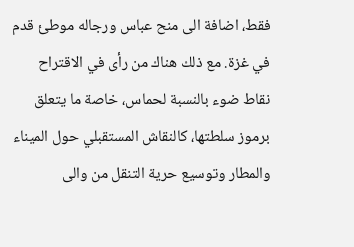فقط، اضافة الى منح عباس ورجاله موطئ قدم في غزة. مع ذلك هناك من رأى في الاقتراح نقاط ضوء بالنسبة لحماس، خاصة ما يتعلق برموز سلطتها، كالنقاش المستقبلي حول الميناء والمطار وتوسيع حرية التنقل من والى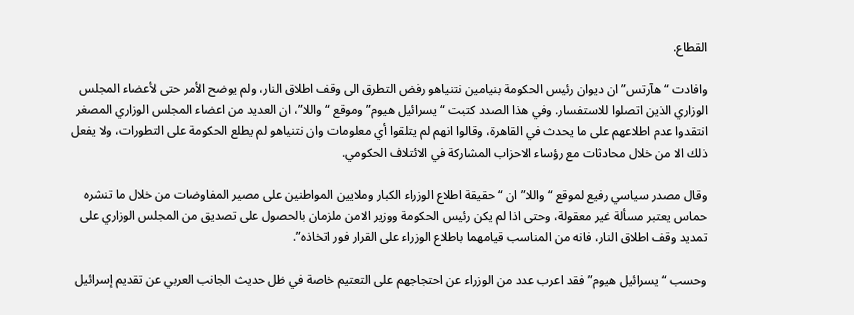القطاع.

وافادت “هآرتس” ان ديوان رئيس الحكومة بنيامين نتنياهو رفض التطرق الى وقف اطلاق النار، ولم يوضح الأمر حتى لأعضاء المجلس الوزاري الذين اتصلوا للاستفسار. وفي هذا الصدد كتبت “يسرائيل هيوم” وموقع “واللا”، ان العديد من اعضاء المجلس الوزاري المصغر انتقدوا عدم اطلاعهم على ما يحدث في القاهرة، وقالوا انهم لم يتلقوا أي معلومات وان نتنياهو لم يطلع الحكومة على التطورات، ولا يفعل ذلك الا من خلال محادثات مع رؤساء الاحزاب المشاركة في الائتلاف الحكومي.

وقال مصدر سياسي رفيع لموقع “واللا” ان “حقيقة اطلاع الوزراء الكبار وملايين المواطنين على مصير المفاوضات من خلال ما تنشره حماس يعتبر مسألة غير معقولة، وحتى اذا لم يكن رئيس الحكومة ووزير الامن ملزمان بالحصول على تصديق من المجلس الوزاري على تمديد وقف اطلاق النار، فانه من المناسب قيامهما باطلاع الوزراء على القرار فور اتخاذه”.

وحسب “يسرائيل هيوم” فقد اعرب عدد من الوزراء عن احتجاجهم على التعتيم خاصة في ظل حديث الجانب العربي عن تقديم إسرائيل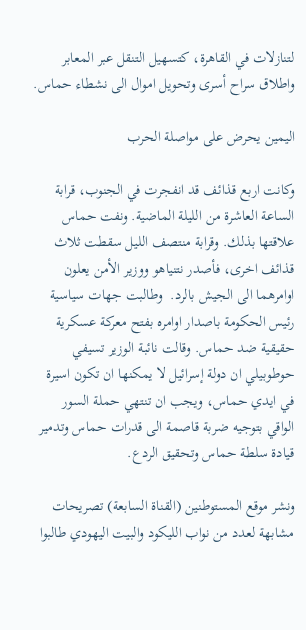لتنازلات في القاهرة، كتسهيل التنقل عبر المعابر واطلاق سراح أسرى وتحويل اموال الى نشطاء حماس.

اليمين يحرض على مواصلة الحرب

وكانت اربع قذائف قد انفجرت في الجنوب، قرابة الساعة العاشرة من الليلة الماضية. ونفت حماس علاقتها بذلك. وقرابة منتصف الليل سقطت ثلاث قذائف اخرى، فأصدر نتنياهو ووزير الأمن يعلون اوامرهما الى الجيش بالرد.  وطالبت جهات سياسية رئيس الحكومة باصدار اوامره بفتح معركة عسكرية حقيقية ضد حماس. وقالت نائبة الوزير تسيفي حوطوبيلي ان دولة إسرائيل لا يمكنها ان تكون اسيرة في ايدي حماس، ويجب ان تنتهي حملة السور الواقي بتوجيه ضربة قاصمة الى قدرات حماس وتدمير قيادة سلطة حماس وتحقيق الردع.

ونشر موقع المستوطنين (القناة السابعة) تصريحات مشابهة لعدد من نواب الليكود والبيت اليهودي طالبوا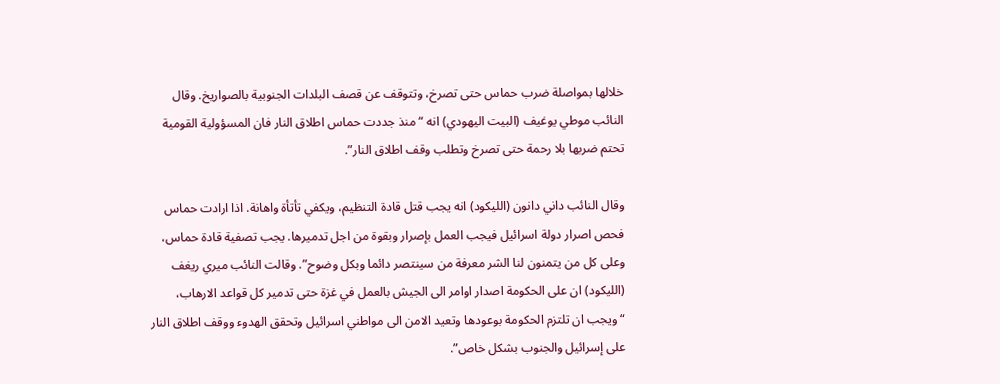خلالها بمواصلة ضرب حماس حتى تصرخ، وتتوقف عن قصف البلدات الجنوبية بالصواريخ. وقال النائب موطي يوغيف (البيت اليهودي) انه “منذ جددت حماس اطلاق النار فان المسؤولية القومية تحتم ضربها بلا رحمة حتى تصرخ وتطلب وقف اطلاق النار”.

وقال النائب داني دانون (الليكود) انه يجب قتل قادة التنظيم، ويكفي تأتأة واهانة. اذا ارادت حماس فحص اصرار دولة اسرائيل فيجب العمل بإصرار وبقوة من اجل تدميرها. يجب تصفية قادة حماس، وعلى كل من يتمنون لنا الشر معرفة من سينتصر دائما وبكل وضوح”. وقالت النائب ميري ريغف (الليكود) ان على الحكومة اصدار اوامر الى الجيش بالعمل في غزة حتى تدمير كل قواعد الارهاب، “ويجب ان تلتزم الحكومة بوعودها وتعيد الامن الى مواطني اسرائيل وتحقق الهدوء ووقف اطلاق النار على إسرائيل والجنوب بشكل خاص”.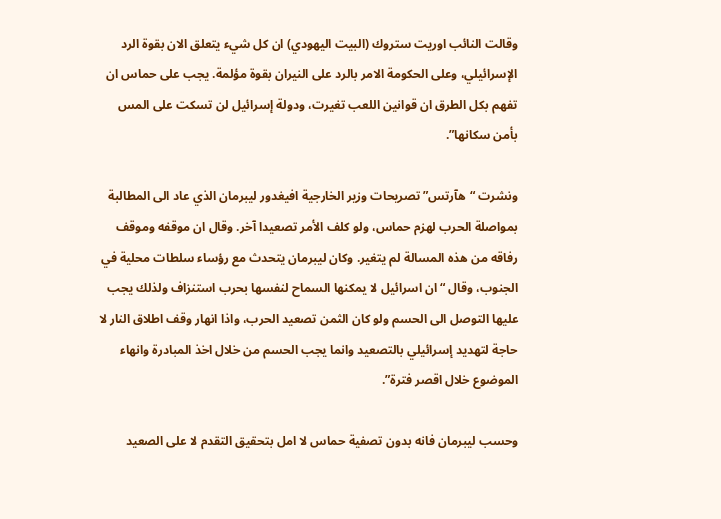وقالت النائب اوريت ستروك (البيت اليهودي) ان كل شيء يتعلق الان بقوة الرد الإسرائيلي، وعلى الحكومة الامر بالرد على النيران بقوة مؤلمة. يجب على حماس ان تفهم بكل الطرق ان قوانين اللعب تغيرت، ودولة إسرائيل لن تسكت على المس بأمن سكانها”.

ونشرت “هآرتس” تصريحات وزير الخارجية افيغدور ليبرمان الذي عاد الى المطالبة  بمواصلة الحرب لهزم حماس، ولو كلف الأمر تصعيدا آخر. وقال ان موقفه وموقف رفاقه من هذه المسالة لم يتغير. وكان ليبرمان يتحدث مع رؤساء سلطات محلية في الجنوب، وقال “ان اسرائيل لا يمكنها السماح لنفسها بحرب استنزاف ولذلك يجب عليها التوصل الى الحسم ولو كان الثمن تصعيد الحرب، واذا انهار وقف اطلاق النار لا حاجة لتهديد إسرائيلي بالتصعيد وانما يجب الحسم من خلال اخذ المبادرة وانهاء الموضوع خلال اقصر فترة”.

وحسب ليبرمان فانه بدون تصفية حماس لا امل بتحقيق التقدم لا على الصعيد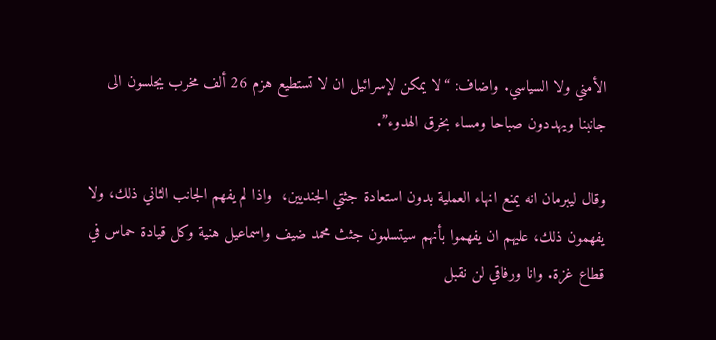الأمني ولا السياسي. واضاف: “لا يمكن لإسرائيل ان لا تستطيع هزم 26 ألف مخرب يجلسون الى جانبنا ويهددون صباحا ومساء بخرق الهدوء”.

وقال ليبرمان انه يمنع انهاء العملية بدون استعادة جثتي الجنديين،  واذا لم يفهم الجانب الثاني ذلك، ولا يفهمون ذلك، عليهم ان يفهموا بأنهم سيتسلمون جثث محمد ضيف واسماعيل هنية وكل قيادة حماس في قطاع غزة. وانا ورفاقي لن نقبل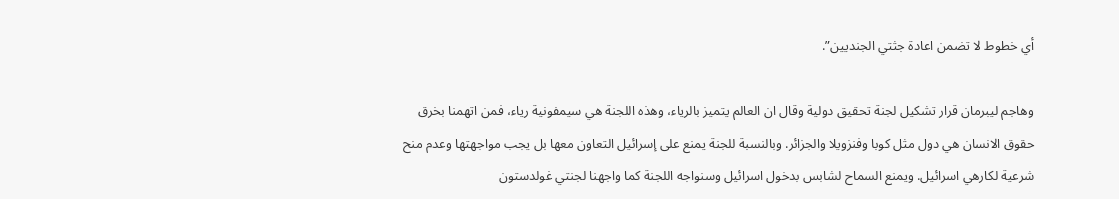أي خطوط لا تضمن اعادة جثتي الجنديين”.

وهاجم ليبرمان قرار تشكيل لجنة تحقيق دولية وقال ان العالم يتميز بالرياء، وهذه اللجنة هي سيمفونية رياء، فمن اتهمنا بخرق حقوق الانسان هي دول مثل كوبا وفنزويلا والجزائر. وبالنسبة للجنة يمنع على إسرائيل التعاون معها بل يجب مواجهتها وعدم منح شرعية لكارهي اسرائيل. ويمنع السماح لشابس بدخول اسرائيل وسنواجه اللجنة كما واجهنا لجنتي غولدستون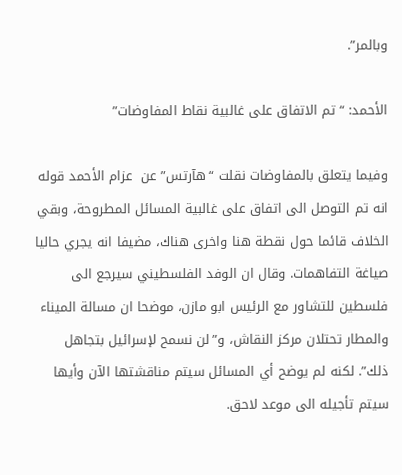وبالمر”.

الأحمد: “تم الاتفاق على غالبية نقاط المفاوضات”

وفيما يتعلق بالمفاوضات نقلت “هآرتس” عن  عزام الأحمد قوله انه تم التوصل الى اتفاق على غالبية المسائل المطروحة، وبقي الخلاف قائما حول نقطة هنا واخرى هناك، مضيفا انه يجري حاليا صياغة التفاهمات. وقال ان الوفد الفلسطيني سيرجع الى فلسطين للتشاور مع الرئيس ابو مازن، موضحا ان مسالة الميناء والمطار تحتلان مركز النقاش، و”لن نسمح لإسرائيل بتجاهل ذلك”. لكنه لم يوضح أي المسائل سيتم مناقشتها الآن وأيها سيتم تأجيله الى موعد لاحق.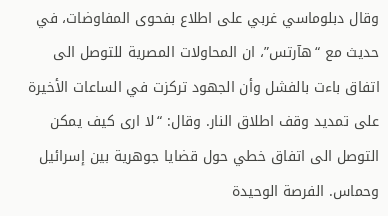وقال دبلوماسي غربي على اطلاع بفحوى المفاوضات، في حديث مع “هآرتس”، ان المحاولات المصرية للتوصل الى اتفاق باءت بالفشل وأن الجهود تركزت في الساعات الأخيرة على تمديد وقف اطلاق النار. وقال: “لا ارى كيف يمكن التوصل الى اتفاق خطي حول قضايا جوهرية بين إسرائيل وحماس. الفرصة الوحيدة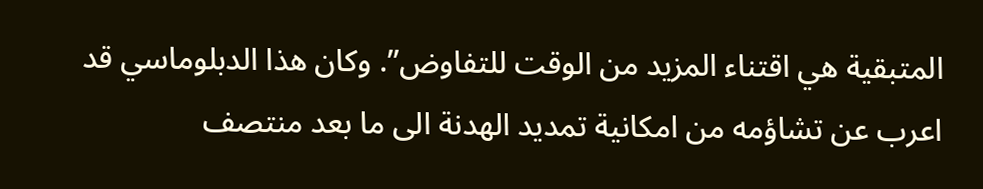المتبقية هي اقتناء المزيد من الوقت للتفاوض”. وكان هذا الدبلوماسي قد اعرب عن تشاؤمه من امكانية تمديد الهدنة الى ما بعد منتصف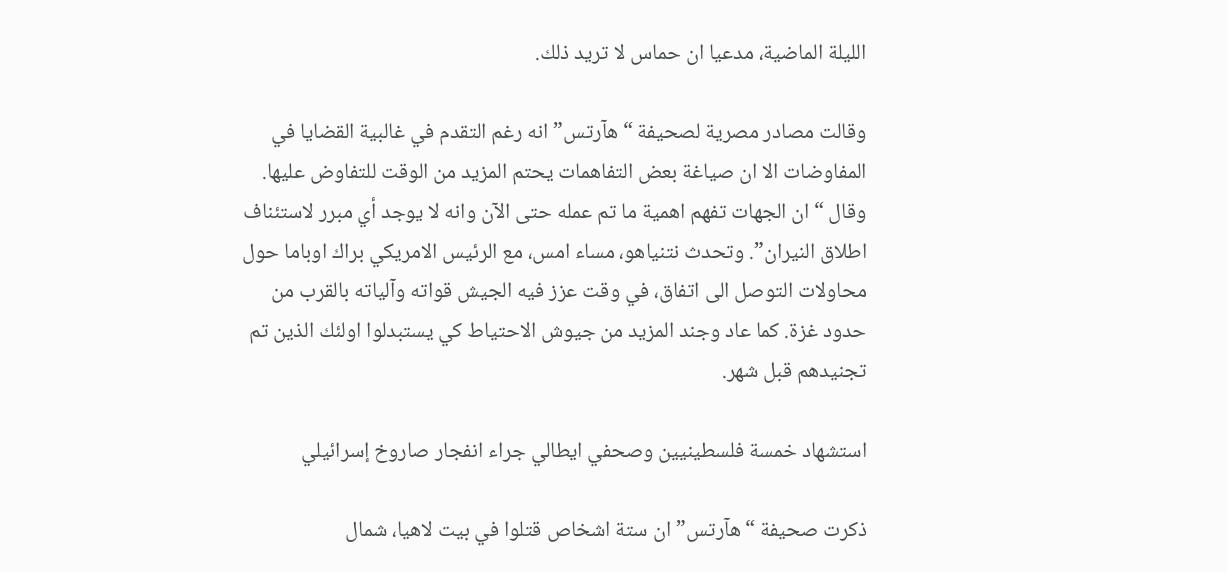الليلة الماضية، مدعيا ان حماس لا تريد ذلك.

وقالت مصادر مصرية لصحيفة “هآرتس” انه رغم التقدم في غالبية القضايا في المفاوضات الا ان صياغة بعض التفاهمات يحتم المزيد من الوقت للتفاوض عليها. وقال “ان الجهات تفهم اهمية ما تم عمله حتى الآن وانه لا يوجد أي مبرر لاستئناف اطلاق النيران”. وتحدث نتنياهو، مساء امس، مع الرئيس الامريكي براك اوباما حول محاولات التوصل الى اتفاق، في وقت عزز فيه الجيش قواته وآلياته بالقرب من حدود غزة. كما عاد وجند المزيد من جيوش الاحتياط كي يستبدلوا اولئك الذين تم تجنيدهم قبل شهر.

استشهاد خمسة فلسطينيين وصحفي ايطالي جراء انفجار صاروخ إسرائيلي

ذكرت صحيفة “هآرتس” ان ستة اشخاص قتلوا في بيت لاهيا، شمال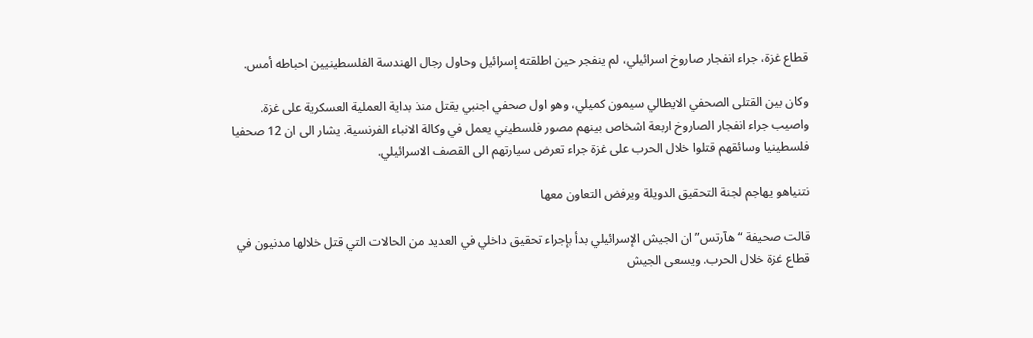قطاع غزة، جراء انفجار صاروخ اسرائيلي، لم ينفجر حين اطلقته إسرائيل وحاول رجال الهندسة الفلسطينيين احباطه أمس.

وكان بين القتلى الصحفي الايطالي سيمون كميلي، وهو اول صحفي اجنبي يقتل منذ بداية العملية العسكرية على غزة. واصيب جراء انفجار الصاروخ اربعة اشخاص بينهم مصور فلسطيني يعمل في وكالة الانباء الفرنسية. يشار الى ان 12 صحفيا فلسطينيا وسائقهم قتلوا خلال الحرب على غزة جراء تعرض سيارتهم الى القصف الاسرائيلي.

نتنياهو يهاجم لجنة التحقيق الدويلة ويرفض التعاون معها

قالت صحيفة “هآرتس” ان الجيش الإسرائيلي بدأ بإجراء تحقيق داخلي في العديد من الحالات التي قتل خلالها مدنيون في قطاع غزة خلال الحرب. ويسعى الجيش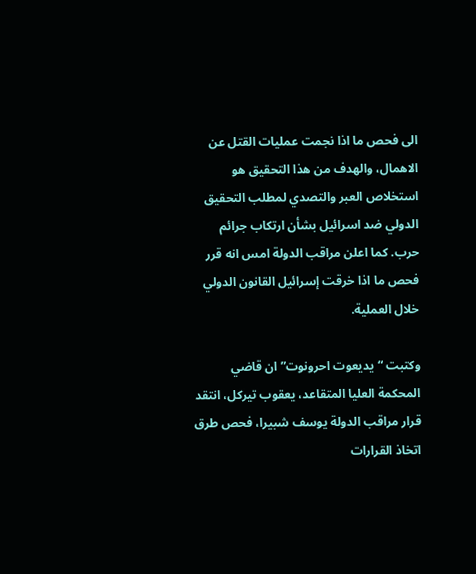الى فحص ما اذا نجمت عمليات القتل عن الاهمال، والهدف من هذا التحقيق هو استخلاص العبر والتصدي لمطلب التحقيق الدولي ضد اسرائيل بشأن ارتكاب جرائم حرب. كما اعلن مراقب الدولة امس انه قرر فحص ما اذا خرقت إسرائيل القانون الدولي خلال العملية.

وكتبت “يديعوت احرونوت” ان قاضي المحكمة العليا المتقاعد، يعقوب تيركل، انتقد قرار مراقب الدولة يوسف شبيرا، فحص طرق اتخاذ القرارات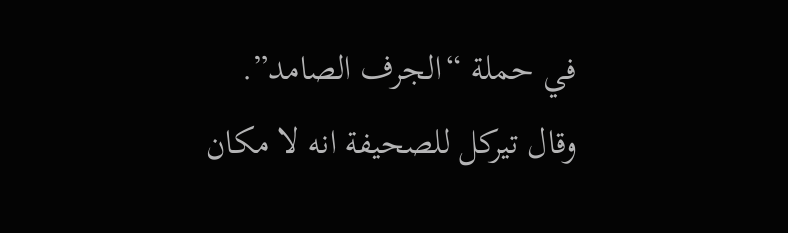في حملة “الجرف الصامد”. وقال تيركل للصحيفة انه لا مكان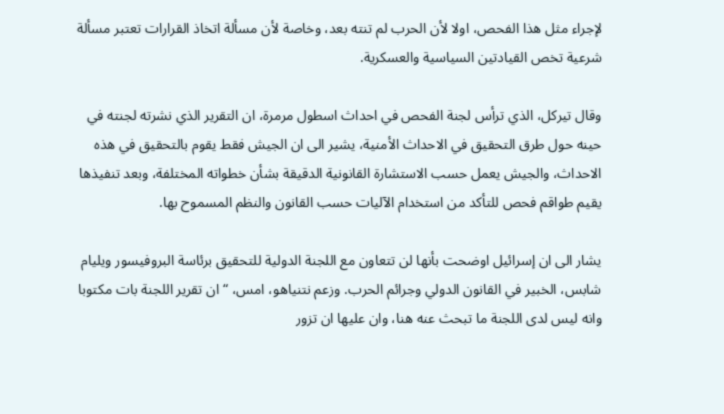لإجراء مثل هذا الفحص، اولا لأن الحرب لم تنته بعد، وخاصة لأن مسألة اتخاذ القرارات تعتبر مسألة شرعية تخص القيادتين السياسية والعسكرية.

وقال تيركل، الذي ترأس لجنة الفحص في احداث اسطول مرمرة، ان التقرير الذي نشرته لجنته في حينه حول طرق التحقيق في الاحداث الأمنية، يشير الى ان الجيش فقط يقوم بالتحقيق في هذه الاحداث، والجيش يعمل حسب الاستشارة القانونية الدقيقة بشأن خطواته المختلفة، وبعد تنفيذها يقيم طواقم فحص للتأكد من استخدام الآليات حسب القانون والنظم المسموح بها.

يشار الى ان إسرائيل اوضحت بأنها لن تتعاون مع اللجنة الدولية للتحقيق برئاسة البروفيسور ويليام شابس، الخبير في القانون الدولي وجرائم الحرب. وزعم نتنياهو، امس، “ان تقرير اللجنة بات مكتوبا وانه ليس لدى اللجنة ما تبحث عنه هنا، وان عليها ان تزور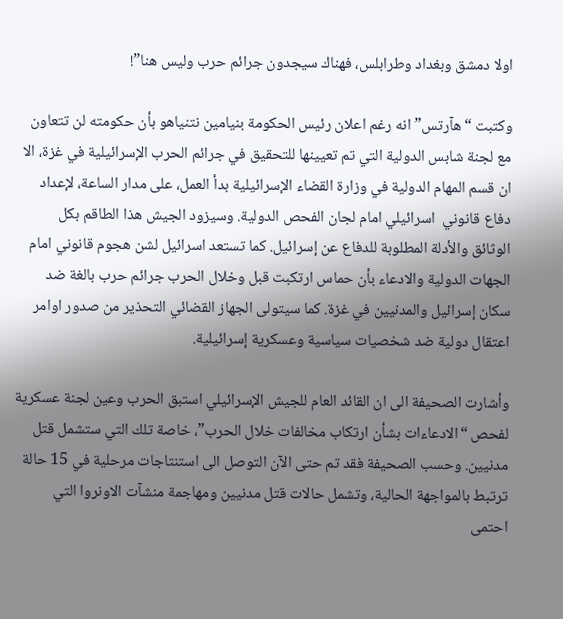اولا دمشق وبغداد وطرابلس، فهناك سيجدون جرائم حرب وليس هنا”!

وكتبت “هآرتس” انه رغم اعلان رئيس الحكومة بنيامين نتنياهو بأن حكومته لن تتعاون مع لجنة شابس الدولية التي تم تعيينها للتحقيق في جرائم الحرب الإسرائيلية في غزة، الا ان قسم المهام الدولية في وزارة القضاء الإسرائيلية بدأ العمل، على مدار الساعة، لإعداد دفاع قانوني  اسرائيلي امام لجان الفحص الدولية. وسيزود الجيش هذا الطاقم بكل الوثائق والأدلة المطلوبة للدفاع عن إسرائيل. كما تستعد اسرائيل لشن هجوم قانوني امام الجهات الدولية والادعاء بأن حماس ارتكبت قبل وخلال الحرب جرائم حرب بالغة ضد سكان إسرائيل والمدنيين في غزة. كما سيتولى الجهاز القضائي التحذير من صدور اوامر اعتقال دولية ضد شخصيات سياسية وعسكرية إسرائيلية.

وأشارت الصحيفة الى ان القائد العام للجيش الإسرائيلي استبق الحرب وعين لجنة عسكرية لفحص “الادعاءات بشأن ارتكاب مخالفات خلال الحرب”، خاصة تلك التي ستشمل قتل مدنيين. وحسب الصحيفة فقد تم حتى الآن التوصل الى استنتاجات مرحلية في 15 حالة ترتبط بالمواجهة الحالية، وتشمل حالات قتل مدنيين ومهاجمة منشآت الاونروا التي احتمى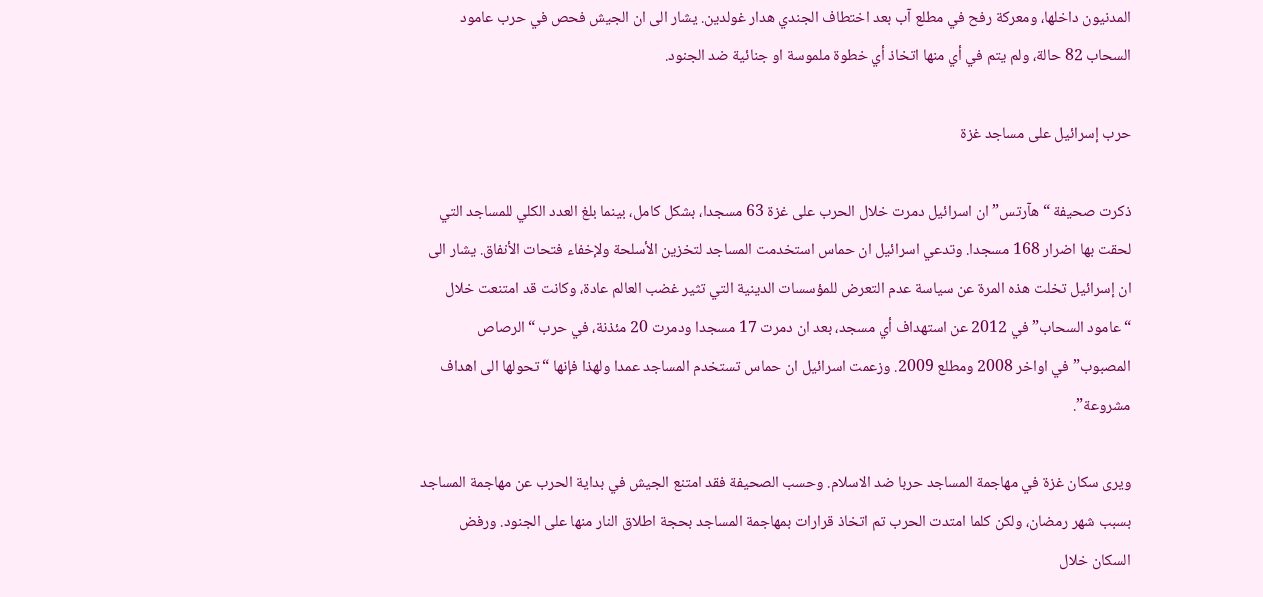المدنيون داخلها، ومعركة رفح في مطلع آب بعد اختطاف الجندي هدار غولدين. يشار الى ان الجيش فحص في حرب عامود السحاب 82 حالة، ولم يتم في أي منها اتخاذ أي خطوة ملموسة او جنائية ضد الجنود.

حرب إسرائيل على مساجد غزة

ذكرت صحيفة “هآرتس” ان اسرائيل دمرت خلال الحرب على غزة 63 مسجدا، بشكل كامل، بينما بلغ العدد الكلي للمساجد التي لحقت بها اضرار 168 مسجدا. وتدعي اسرائيل ان حماس استخدمت المساجد لتخزين الأسلحة ولإخفاء فتحات الأنفاق. يشار الى ان إسرائيل تخلت هذه المرة عن سياسة عدم التعرض للمؤسسات الدينية التي تثير غضب العالم عادة، وكانت قد امتنعت خلال “عامود السحاب” في 2012 عن استهداف أي مسجد، بعد ان دمرت 17 مسجدا ودمرت 20 مئذنة، في حرب “الرصاص المصبوب” في اواخر 2008 ومطلع 2009. وزعمت اسرائيل ان حماس تستخدم المساجد عمدا ولهذا فإنها “تحولها الى اهداف مشروعة”.

ويرى سكان غزة في مهاجمة المساجد حربا ضد الاسلام. وحسب الصحيفة فقد امتنع الجيش في بداية الحرب عن مهاجمة المساجد بسبب شهر رمضان، ولكن كلما امتدت الحرب تم اتخاذ قرارات بمهاجمة المساجد بحجة اطلاق النار منها على الجنود. ورفض السكان خلال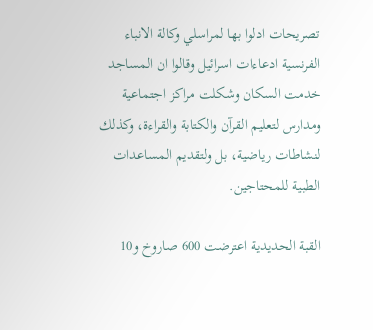تصريحات ادلوا بها لمراسلي وكالة الانباء الفرنسية ادعاءات اسرائيل وقالوا ان المساجد خدمت السكان وشكلت مراكز اجتماعية ومدارس لتعليم القرآن والكتابة والقراءة، وكذلك لنشاطات رياضية، بل ولتقديم المساعدات الطبية للمحتاجين.

القبة الحديدية اعترضت 600 صاروخ و10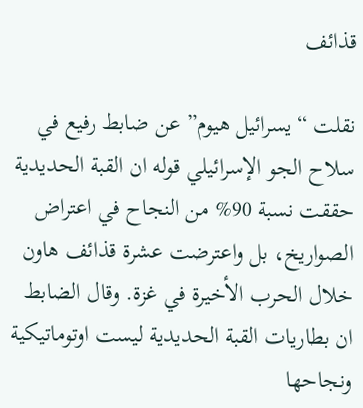قذائف

نقلت “يسرائيل هيوم” عن ضابط رفيع في سلاح الجو الإسرائيلي قوله ان القبة الحديدية حققت نسبة 90% من النجاح في اعتراض الصواريخ، بل واعترضت عشرة قذائف هاون خلال الحرب الأخيرة في غزة. وقال الضابط ان بطاريات القبة الحديدية ليست اوتوماتيكية ونجاحها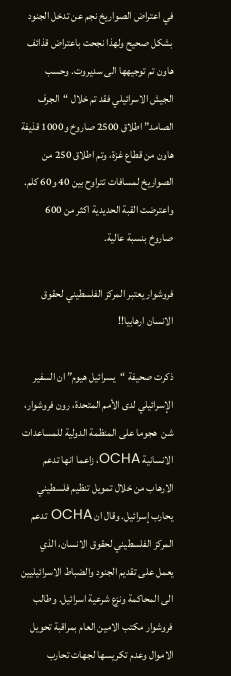في اعتراض الصواريخ نجم عن تدخل الجنود بشكل صحيح ولهذا نجحت باعتراض قذائف هاون تم توجيهها الى سديروت. وحسب الجيش الاسرائيلي فقد تم خلال “الجرف الصامد” اطلاق 2500 صاروخ و1000 قذيفة هاون من قطاع غزة، وتم اطلاق 250 من الصواريخ لمسافات تتراوح بين 40 و60 كلم. واعترضت القبة الحديدية اكثر من 600 صاروخ بنسبة عالية.

فروشوار يعتبر المركز الفلسطيني لحقوق الانسان ارهابيا!!

ذكرت صحيفة “يسرائيل هيوم” ان السفير الإسرائيلي لدى الأمم المتحدة، رون فروشوار، شن  هجوما على المنظمة الدولية للمساعدات الانسانية OCHA، زاعما انها تدعم الارهاب من خلال تمويل تنظيم فلسطيني يحارب إسرائيل. وقال ان OCHA تدعم المركز الفلسطيني لحقوق الانسان، الذي يعمل على تقديم الجنود والضباط الاسرائيليين الى المحاكمة ونزع شرعية اسرائيل. وطالب فروشوار مكتب الامين العام بمراقبة تحويل الاموال وعدم تكريسها لجهات تحارب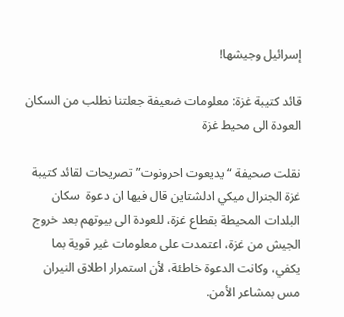إسرائيل وجيشها!

قائد كتيبة غزة: معلومات ضعيفة جعلتنا نطلب من السكان العودة الى محيط غزة

نقلت صحيفة “يديعوت احرونوت” تصريحات لقائد كتيبة غزة الجنرال ميكي ادلشتاين قال فيها ان دعوة  سكان البلدات المحيطة بقطاع غزة، للعودة الى بيوتهم بعد خروج الجيش من غزة، اعتمدت على معلومات غير قوية بما يكفي، وكانت الدعوة خاطئة، لأن استمرار اطلاق النيران مس بمشاعر الأمن.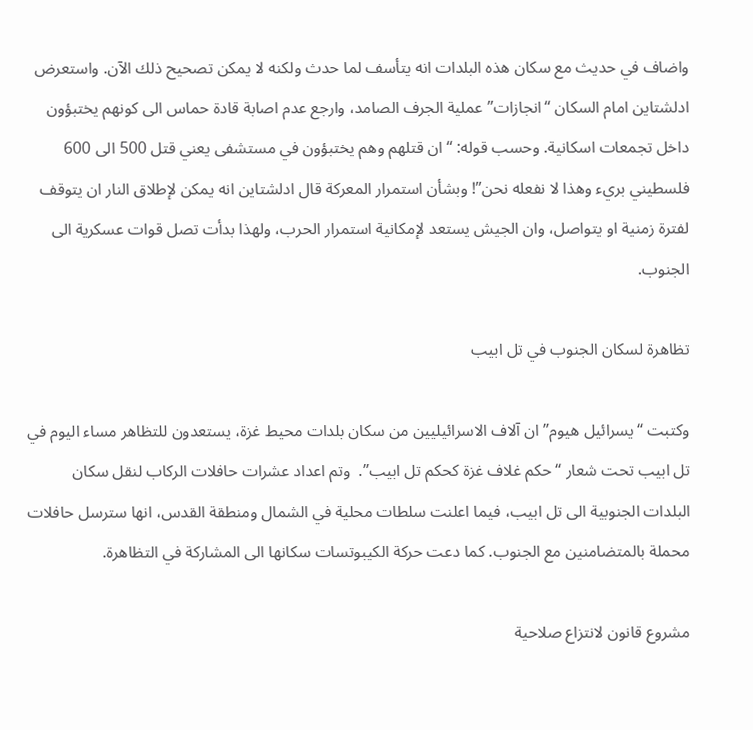واضاف في حديث مع سكان هذه البلدات انه يتأسف لما حدث ولكنه لا يمكن تصحيح ذلك الآن. واستعرض ادلشتاين امام السكان “انجازات” عملية الجرف الصامد، وارجع عدم اصابة قادة حماس الى كونهم يختبؤون داخل تجمعات اسكانية. وحسب قوله: “ان قتلهم وهم يختبؤون في مستشفى يعني قتل 500 الى 600 فلسطيني بريء وهذا لا نفعله نحن”! وبشأن استمرار المعركة قال ادلشتاين انه يمكن لإطلاق النار ان يتوقف لفترة زمنية او يتواصل، وان الجيش يستعد لإمكانية استمرار الحرب، ولهذا بدأت تصل قوات عسكرية الى الجنوب.

تظاهرة لسكان الجنوب في تل ابيب

وكتبت “يسرائيل هيوم” ان آلاف الاسرائيليين من سكان بلدات محيط غزة، يستعدون للتظاهر مساء اليوم في تل ابيب تحت شعار “حكم غلاف غزة كحكم تل ابيب”.  وتم اعداد عشرات حافلات الركاب لنقل سكان البلدات الجنوبية الى تل ابيب، فيما اعلنت سلطات محلية في الشمال ومنطقة القدس، انها سترسل حافلات محملة بالمتضامنين مع الجنوب. كما دعت حركة الكيبوتسات سكانها الى المشاركة في التظاهرة.

مشروع قانون لانتزاع صلاحية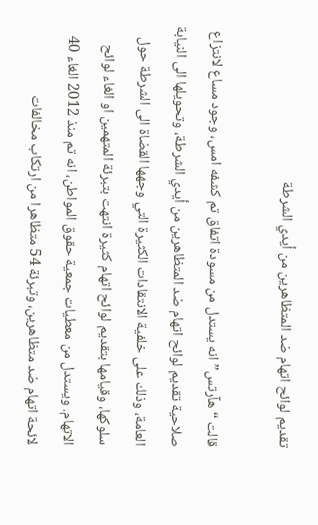تقديم لوائح اتهام ضد المتظاهرين من أيدي الشرطة

قالت “هآرتس” انه يستدل من مسودة اتفاق تم كشفه امس، وجود مساع لانتزاع صلاحية تقديم لوائح اتهام ضد المتظاهرين من أيدي الشرطة، وتحويلها الى النيابة العامة، وذلك على خلفية الانتقادات الكثيرة التي وجهها القضاة الى الشرطة حول سلوكها، وقيامها بتقديم لوائح اتهام كثيرة انتهت بتبرئة المتهمين او الغاء لوائح الاتهام. ويستدل من معطيات جمعية حقوق المواطن، انه تم منذ 2012 الغاء 40 لائحة اتهام ضد متظاهرين، وتبرئة 54 متظاهرا من ارتكاب مخالفات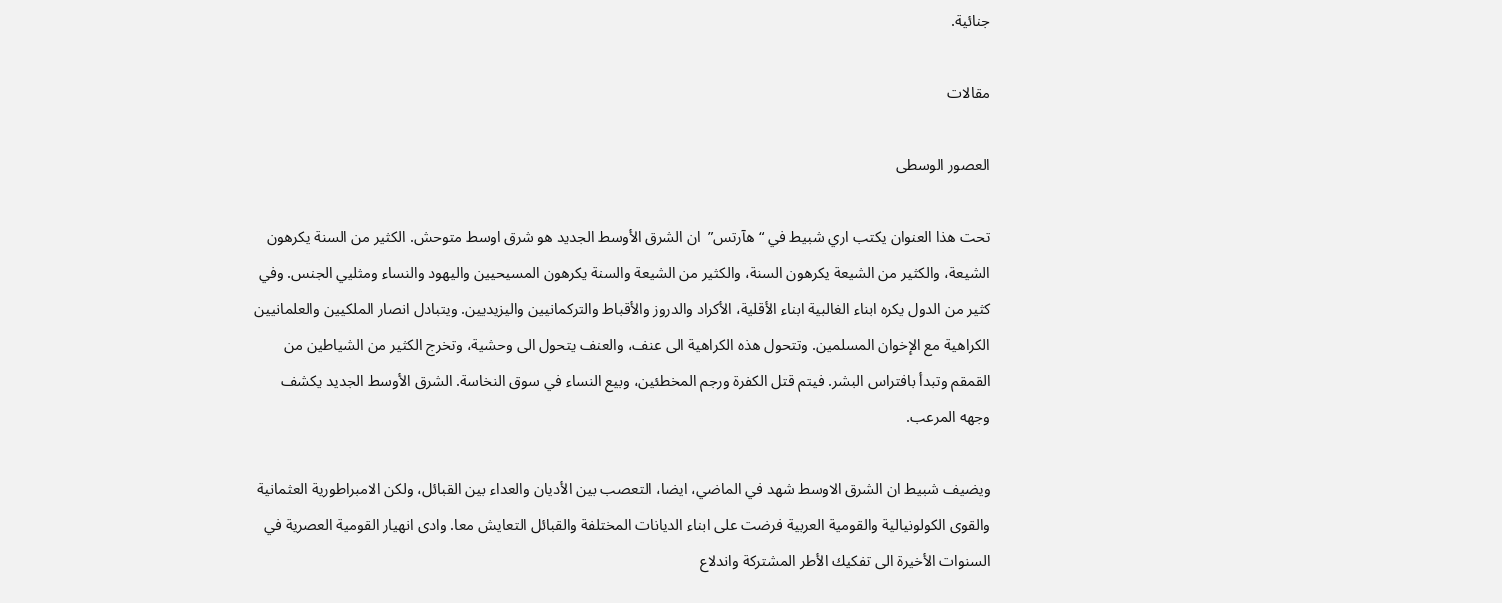جنائية.

مقالات

العصور الوسطى

تحت هذا العنوان يكتب اري شبيط في “هآرتس”  ان الشرق الأوسط الجديد هو شرق اوسط متوحش. الكثير من السنة يكرهون الشيعة، والكثير من الشيعة يكرهون السنة، والكثير من الشيعة والسنة يكرهون المسيحيين واليهود والنساء ومثليي الجنس. وفي كثير من الدول يكره ابناء الغالبية ابناء الأقلية، الأكراد والدروز والأقباط والتركمانيين واليزيديين. ويتبادل انصار الملكيين والعلمانيين الكراهية مع الإخوان المسلمين. وتتحول هذه الكراهية الى عنف، والعنف يتحول الى وحشية، وتخرج الكثير من الشياطين من القمقم وتبدأ بافتراس البشر. فيتم قتل الكفرة ورجم المخطئين، وبيع النساء في سوق النخاسة. الشرق الأوسط الجديد يكشف وجهه المرعب.

ويضيف شبيط ان الشرق الاوسط شهد في الماضي، ايضا، التعصب بين الأديان والعداء بين القبائل، ولكن الامبراطورية العثمانية والقوى الكولونيالية والقومية العربية فرضت على ابناء الديانات المختلفة والقبائل التعايش معا. وادى انهيار القومية العصرية في السنوات الأخيرة الى تفكيك الأطر المشتركة واندلاع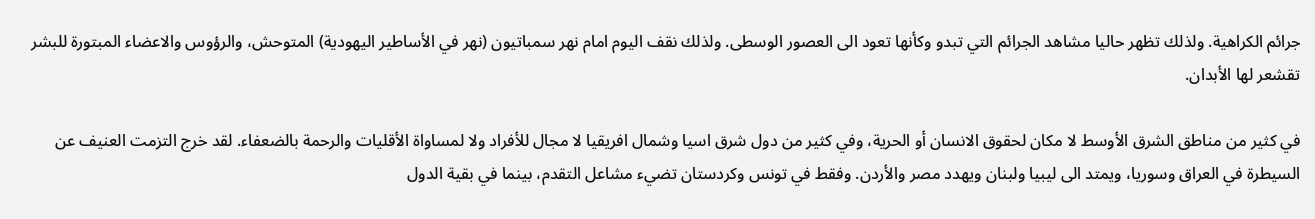جرائم الكراهية. ولذلك تظهر حاليا مشاهد الجرائم التي تبدو وكأنها تعود الى العصور الوسطى. ولذلك نقف اليوم امام نهر سمباتيون (نهر في الأساطير اليهودية) المتوحش، والرؤوس والاعضاء المبتورة للبشر تقشعر لها الأبدان.

في كثير من مناطق الشرق الأوسط لا مكان لحقوق الانسان أو الحرية، وفي كثير من دول شرق اسيا وشمال افريقيا لا مجال للأفراد ولا لمساواة الأقليات والرحمة بالضعفاء. لقد خرج التزمت العنيف عن السيطرة في العراق وسوريا، ويمتد الى ليبيا ولبنان ويهدد مصر والأردن. وفقط في تونس وكردستان تضيء مشاعل التقدم، بينما في بقية الدول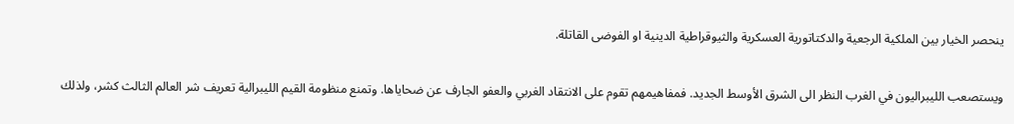ينحصر الخيار بين الملكية الرجعية والدكتاتورية العسكرية والثيوقراطية الدينية او الفوضى القاتلة.

ويستصعب الليبراليون في الغرب النظر الى الشرق الأوسط الجديد. فمفاهيمهم تقوم على الانتقاد الغربي والعفو الجارف عن ضحاياها. وتمنع منظومة القيم الليبرالية تعريف شر العالم الثالث كشر، ولذلك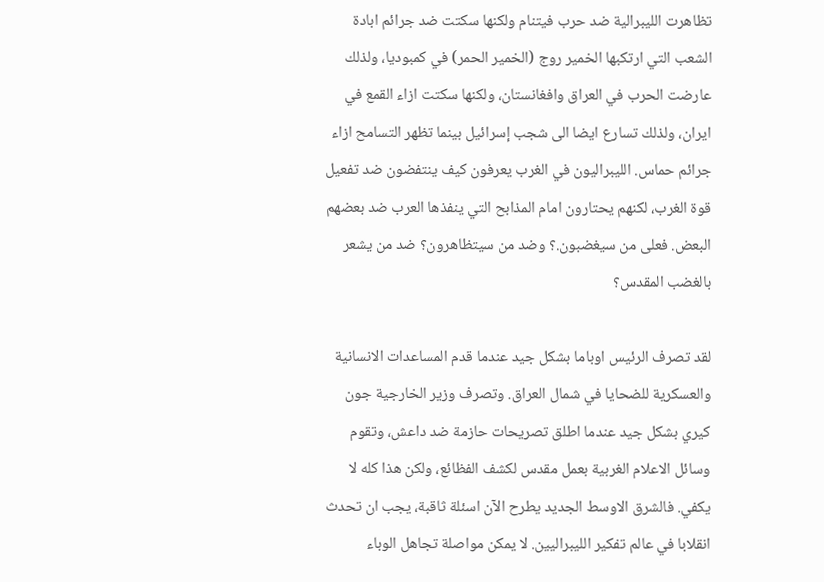تظاهرت الليبرالية ضد حرب فيتنام ولكنها سكتت ضد جرائم ابادة الشعب التي ارتكبها الخمير روج (الخمير الحمر) في كمبوديا، ولذلك عارضت الحرب في العراق وافغانستان، ولكنها سكتت ازاء القمع في ايران، ولذلك تسارع ايضا الى شجب إسرائيل بينما تظهر التسامح ازاء جرائم حماس. الليبراليون في الغرب يعرفون كيف ينتفضون ضد تفعيل قوة الغرب، لكنهم يحتارون امام المذابح التي ينفذها العرب ضد بعضهم البعض. فعلى من سيغضبون.؟ وضد من سيتظاهرون؟ ضد من يشعر بالغضب المقدس؟

لقد تصرف الرئيس اوباما بشكل جيد عندما قدم المساعدات الانسانية والعسكرية للضحايا في شمال العراق. وتصرف وزير الخارجية جون كيري بشكل جيد عندما اطلق تصريحات حازمة ضد داعش، وتقوم وسائل الاعلام الغربية بعمل مقدس لكشف الفظائع، ولكن هذا كله لا يكفي. فالشرق الاوسط الجديد يطرح الآن اسئلة ثاقبة، يجب ان تحدث انقلابا في عالم تفكير الليبراليين. لا يمكن مواصلة تجاهل الوباء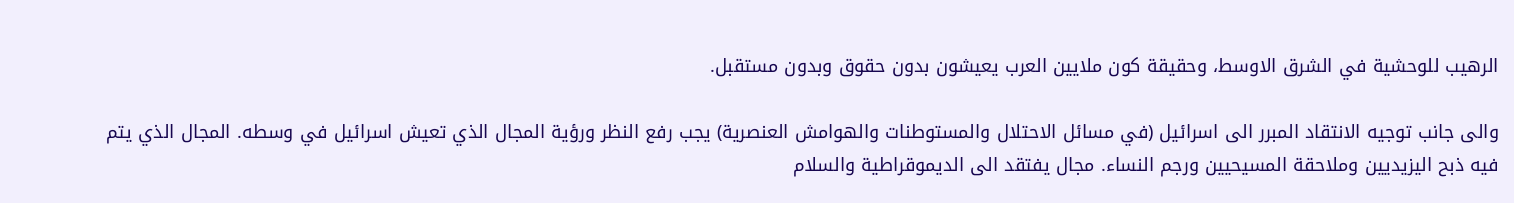الرهيب للوحشية في الشرق الاوسط، وحقيقة كون ملايين العرب يعيشون بدون حقوق وبدون مستقبل.

والى جانب توجيه الانتقاد المبرر الى اسرائيل (في مسائل الاحتلال والمستوطنات والهوامش العنصرية) يجب رفع النظر ورؤية المجال الذي تعيش اسرائيل في وسطه. المجال الذي يتم فيه ذبح اليزيديين وملاحقة المسيحيين ورجم النساء. مجال يفتقد الى الديموقراطية والسلام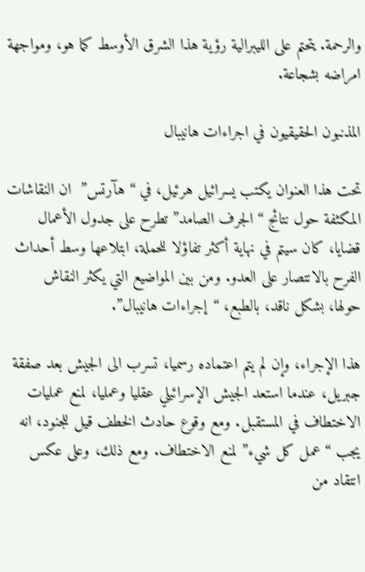والرحمة. يتحتم على الليبرالية رؤية هذا الشرق الأوسط كما هو، ومواجهة امراضه بشجاعة.

المذنبون الحقيقيون في اجراءات هانيبال

تحت هذا العنوان يكتب يسرائيل هرئيل، في “هآرتس”  ان النقاشات المكثفة حول نتائج “الجرف الصامد” تطرح على جدول الأعمال قضايا، كان سيتم في نهاية أكثر تفاؤلا للحملة، ابتلاعها وسط أحداث الفرح بالانتصار على العدو. ومن بين المواضيع التي يكثر النقاش حولها، بشكل ناقد، بالطبع، “إجراءات هانيبال”.

هذا الإجراء، وإن لم يتم اعتماده رسميا، تسرب الى الجيش بعد صفقة جبريل، عندما استعد الجيش الإسرائيلي عقليا وعمليا، لمنع عمليات الاختطاف في المستقبل. ومع وقوع حادث الخطف قيل للجنود، انه يجب “عمل كل شيء” لمنع الاختطاف. ومع ذلك، وعلى عكس انتقاد من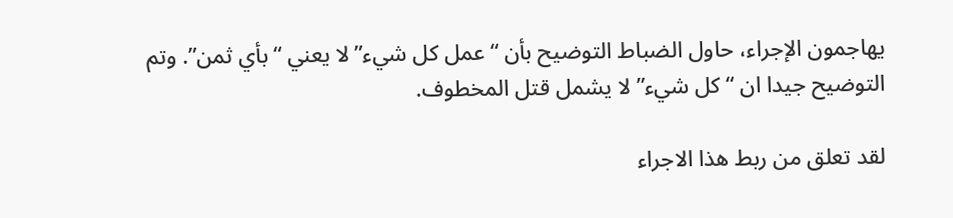يهاجمون الإجراء، حاول الضباط التوضيح بأن “عمل كل شيء” لا يعني “بأي ثمن”. وتم التوضيح جيدا ان “كل شيء” لا يشمل قتل المخطوف.

لقد تعلق من ربط هذا الاجراء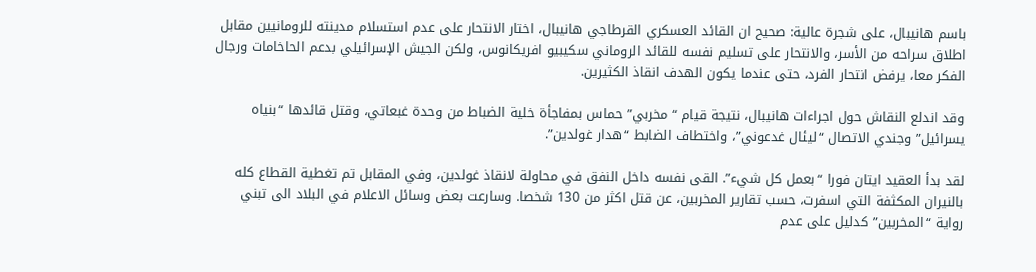باسم هانيبال، على شجرة عالية: صحيح ان القائد العسكري القرطاجي هانيبال، اختار الانتحار على عدم استسلام مدينته للرومانيين مقابل اطلاق سراحه من الأسر، والانتحار على تسليم نفسه للقائد الروماني سكيبيو افريكانوس، ولكن الجيش الإسرائيلي بدعم الحاخامات ورجال الفكر معا، يرفض انتحار الفرد، حتى عندما يكون الهدف انقاذ الكثيرين.

وقد اندلع النقاش حول اجراءات هانيبال، نتيجة قيام “مخربي” حماس بمفاجأة خلية الضباط من وحدة غبعاتي، وقتل قائدها “بنياه يسرائيل” وجندي الاتصال “ليئال غدعوني”، واختطاف الضابط “هدار غولدين”.

لقد بدأ العقيد ايتان فورا “بعمل كل شيء”. القى نفسه داخل النفق في محاولة لانقاذ غولدين، وفي المقابل تم تغطية القطاع كله بالنيران المكثفة التي اسفرت، حسب تقارير المخربين، عن قتل اكثر من 130 شخصا. وسارعت بعض وسائل الاعلام في البلاد الى تبني رواية “المخربين” كدليل على عدم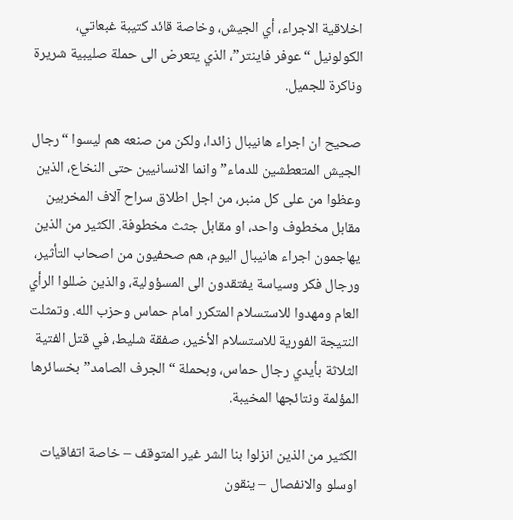اخلاقية الاجراء، أي الجيش، وخاصة قائد كتيبة غبعاتي، الكولونيل “عوفر فاينتر”، الذي يتعرض الى حملة صليبية شريرة وناكرة للجميل.

صحيح ان اجراء هانيبال زائدا، ولكن من صنعه هم ليسوا “رجال الجيش المتعطشين للدماء” وانما الانسانيين حتى النخاع، الذين وعظوا من على كل منبر، من اجل اطلاق سراح آلاف المخربين مقابل مخطوف واحد، او مقابل جثث مخطوفة. الكثير من الذين يهاجمون اجراء هانيبال اليوم، هم صحفيون من اصحاب التأثير، ورجال فكر وسياسة يفتقدون الى المسؤولية، والذين ضللوا الرأي العام ومهدوا للاستسلام المتكرر امام حماس وحزب الله. وتمثلت النتيجة الفورية للاستسلام الأخير، صفقة شليط، في قتل الفتية الثلاثة بأيدي رجال حماس، وبحملة “الجرف الصامد” بخسائرها المؤلمة ونتائجها المخيبة.

الكثير من الذين انزلوا بنا الشر غير المتوقف – خاصة اتفاقيات اوسلو والانفصال – ينقون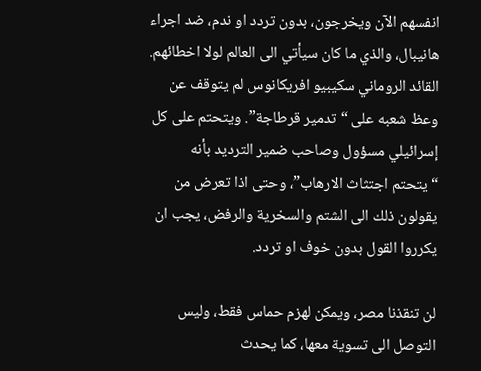انفسهم الآن ويخرجون، بدون تردد او ندم، ضد اجراء هانيبال، والذي ما كان سيأتي الى العالم لولا اخطائهم. القائد الروماني سكيبيو افريكانوس لم يتوقف عن وعظ شعبه على “تدمير قرطاجة”. ويتحتم على كل إسرائيلي مسؤول وصاحب ضمير الترديد بأنه “يتحتم اجتثاث الارهاب”، وحتى اذا تعرض من يقولون ذلك الى الشتم والسخرية والرفض، يجب ان يكرروا القول بدون خوف او تردد.

لن تنقذنا مصر، ويمكن لهزم حماس فقط، وليس التوصل الى تسوية معها، كما يحدث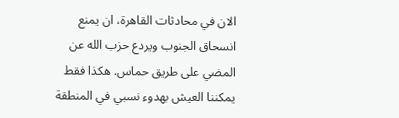الان في محادثات القاهرة، ان يمنع انسحاق الجنوب ويردع حزب الله عن المضي على طريق حماس. هكذا فقط يمكننا العيش بهدوء نسبي في المنطقة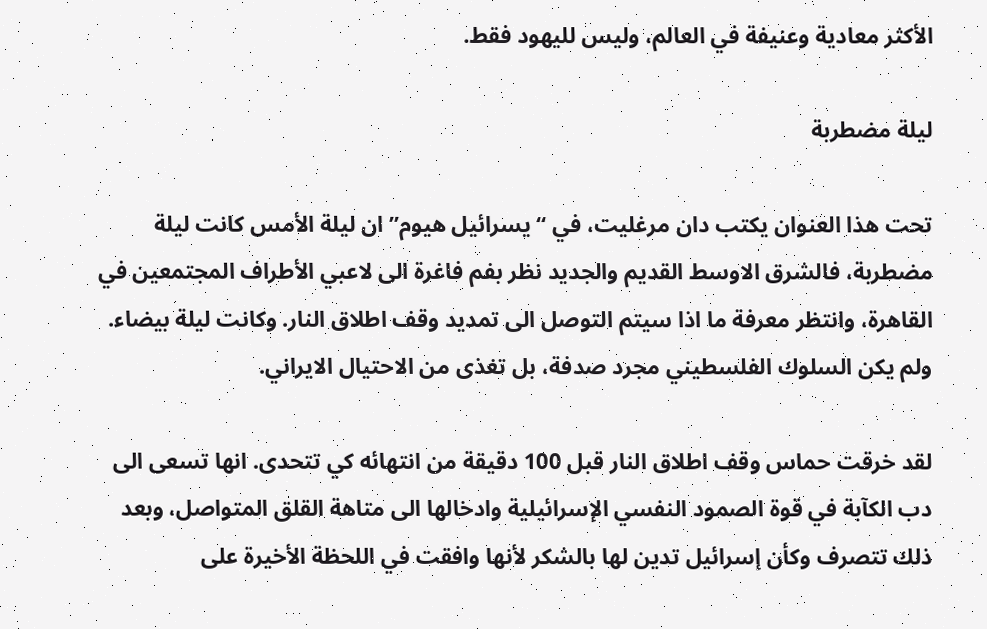الأكثر معادية وعنيفة في العالم، وليس لليهود فقط.

ليلة مضطربة

تحت هذا العنوان يكتب دان مرغليت، في “يسرائيل هيوم” ان ليلة الأمس كانت ليلة مضطربة، فالشرق الاوسط القديم والجديد نظر بفم فاغرة الى لاعبي الأطراف المجتمعين في القاهرة، وانتظر معرفة ما اذا سيتم التوصل الى تمديد وقف اطلاق النار. وكانت ليلة بيضاء. ولم يكن السلوك الفلسطيني مجرد صدفة، بل تغذى من الاحتيال الايراني.

لقد خرقت حماس وقف اطلاق النار قبل 100 دقيقة من انتهائه كي تتحدى. انها تسعى الى دب الكآبة في قوة الصمود النفسي الإسرائيلية وادخالها الى متاهة القلق المتواصل، وبعد ذلك تتصرف وكأن إسرائيل تدين لها بالشكر لأنها وافقت في اللحظة الأخيرة على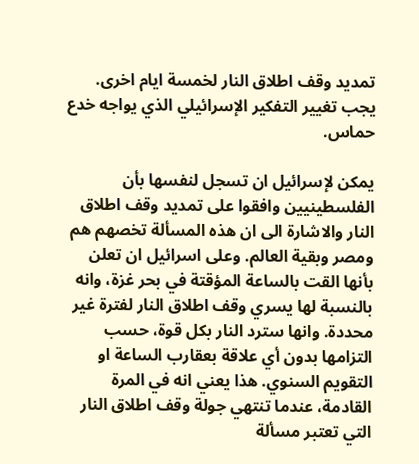تمديد وقف اطلاق النار لخمسة ايام اخرى. يجب تغيير التفكير الإسرائيلي الذي يواجه خدع حماس.

يمكن لإسرائيل ان تسجل لنفسها بأن الفلسطينيين وافقوا على تمديد وقف اطلاق النار والاشارة الى ان هذه المسألة تخصهم هم ومصر وبقية العالم. وعلى اسرائيل ان تعلن بأنها القت بالساعة المؤقتة في بحر غزة، وانه بالنسبة لها يسري وقف اطلاق النار لفترة غير محددة. وانها سترد النار بكل قوة، حسب التزامها بدون أي علاقة بعقارب الساعة او التقويم السنوي. هذا يعني انه في المرة القادمة، عندما تنتهي جولة وقف اطلاق النار التي تعتبر مسألة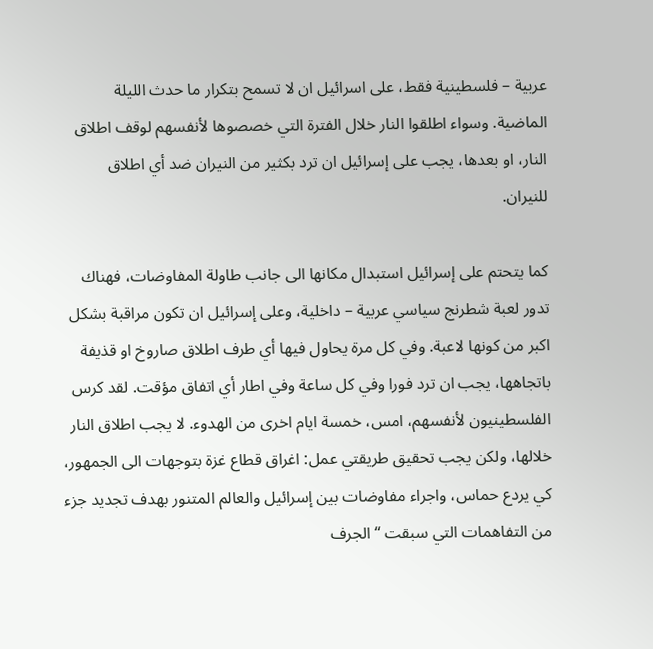عربية – فلسطينية فقط، على اسرائيل ان لا تسمح بتكرار ما حدث الليلة الماضية. وسواء اطلقوا النار خلال الفترة التي خصصوها لأنفسهم لوقف اطلاق النار، او بعدها، يجب على إسرائيل ان ترد بكثير من النيران ضد أي اطلاق للنيران.

كما يتحتم على إسرائيل استبدال مكانها الى جانب طاولة المفاوضات، فهناك تدور لعبة شطرنج سياسي عربية – داخلية، وعلى إسرائيل ان تكون مراقبة بشكل اكبر من كونها لاعبة. وفي كل مرة يحاول فيها أي طرف اطلاق صاروخ او قذيفة باتجاهها، يجب ان ترد فورا وفي كل ساعة وفي اطار أي اتفاق مؤقت. لقد كرس الفلسطينيون لأنفسهم، امس، خمسة ايام اخرى من الهدوء. لا يجب اطلاق النار خلالها، ولكن يجب تحقيق طريقتي عمل: اغراق قطاع غزة بتوجهات الى الجمهور، كي يردع حماس، واجراء مفاوضات بين إسرائيل والعالم المتنور بهدف تجديد جزء من التفاهمات التي سبقت “الجرف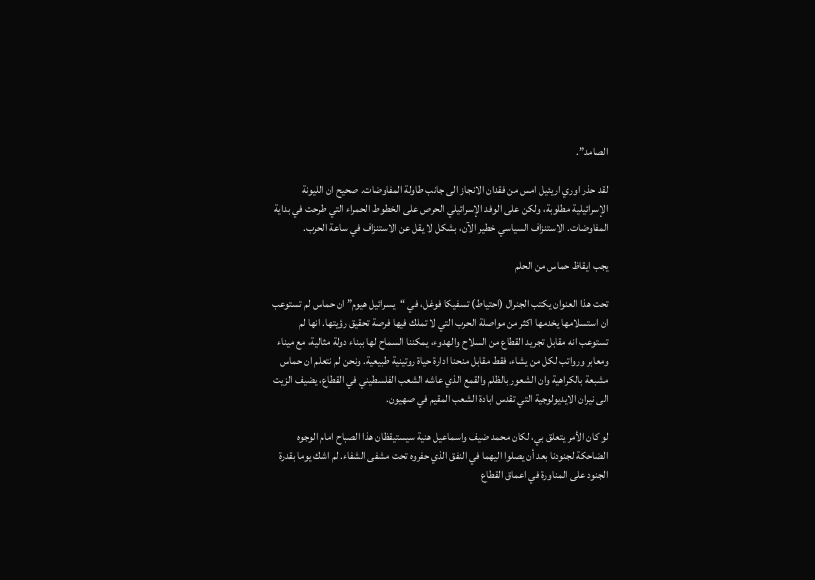الصامد”.

لقد حذر اوري اريئيل امس من فقدان الانجاز الى جانب طاولة المفاوضات. صحيح ان الليونة الإسرائيلية مطلوبة، ولكن على الوفد الإسرائيلي الحرص على الخطوط الحمراء التي طرحت في بداية المفاوضات. الاستنزاف السياسي خطير الآن، بشكل لا يقل عن الاستنزاف في ساعة الحرب.

يجب ايقاظ حماس من الحلم

تحت هذا العنوان يكتب الجنرال (احتياط) تسفيكا فوغل، في “يسرائيل هيوم” ان حماس لم تستوعب ان استسلامها يخدمها اكثر من مواصلة الحرب التي لا تملك فيها فرصة تحقيق رؤيتها. انها لم تستوعب انه مقابل تجريد القطاع من السلاح والهدوء، يمكننا السماح لها ببناء دولة مثالية، مع ميناء ومعابر ورواتب لكل من يشاء، فقط مقابل منحنا ادارة حياة روتينية طبيعية. ونحن لم نتعلم ان حماس مشبعة بالكراهية وان الشعور بالظلم والقمع الذي عاشه الشعب الفلسطيني في القطاع، يضيف الزيت الى نيران الايديولوجية التي تقدس ابادة الشعب المقيم في صهيون.

لو كان الأمر يتعلق بي، لكان محمد ضيف واسماعيل هنية سيستيقظان هذا الصباح امام الوجوه الضاحكة لجنودنا بعد أن يصلوا اليهما في النفق الذي حفروه تحت مشفى الشفاء. لم اشك يوما بقدرة الجنود على المناورة في اعماق القطاع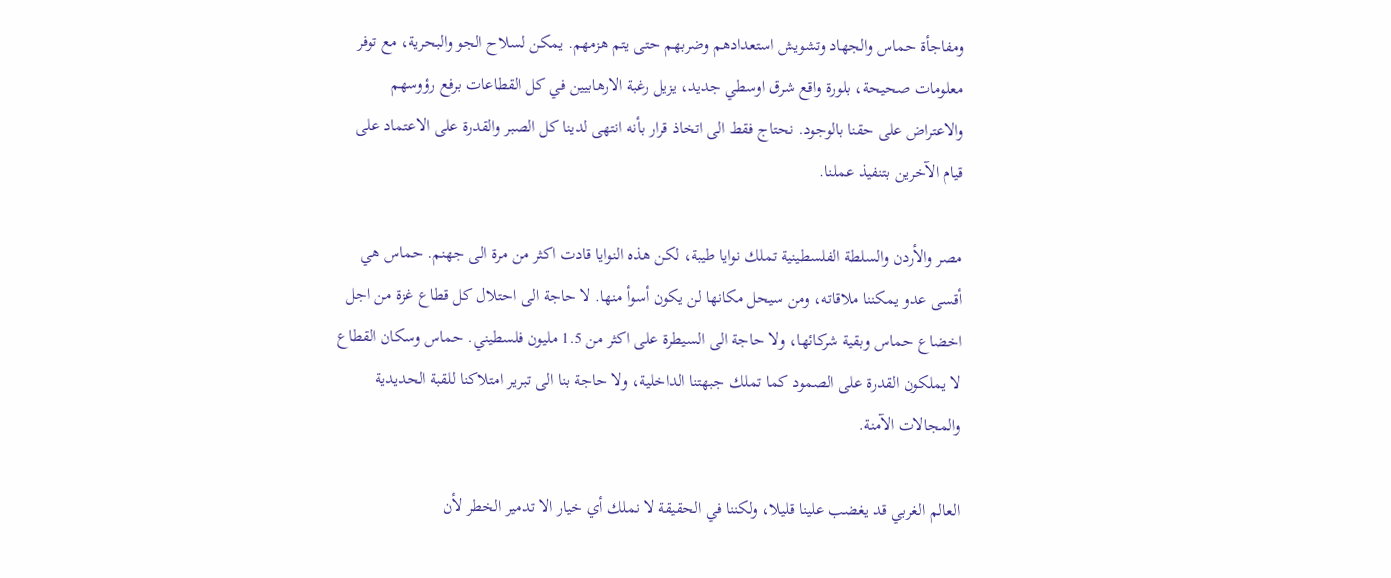ومفاجأة حماس والجهاد وتشويش استعدادهم وضربهم حتى يتم هزمهم. يمكن لسلاح الجو والبحرية، مع توفر معلومات صحيحة، بلورة واقع شرق اوسطي جديد، يزيل رغبة الارهابيين في كل القطاعات برفع رؤوسهم والاعتراض على حقنا بالوجود. نحتاج فقط الى اتخاذ قرار بأنه انتهى لدينا كل الصبر والقدرة على الاعتماد على قيام الآخرين بتنفيذ عملنا.

مصر والأردن والسلطة الفلسطينية تملك نوايا طيبة، لكن هذه النوايا قادت اكثر من مرة الى جهنم. حماس هي أقسى عدو يمكننا ملاقاته، ومن سيحل مكانها لن يكون أسوأ منها. لا حاجة الى احتلال كل قطاع غزة من اجل اخضاع حماس وبقية شركائها، ولا حاجة الى السيطرة على اكثر من 1.5 مليون فلسطيني. حماس وسكان القطاع لا يملكون القدرة على الصمود كما تملك جبهتنا الداخلية، ولا حاجة بنا الى تبرير امتلاكنا للقبة الحديدية والمجالات الآمنة.

العالم الغربي قد يغضب علينا قليلا، ولكننا في الحقيقة لا نملك أي خيار الا تدمير الخطر لأن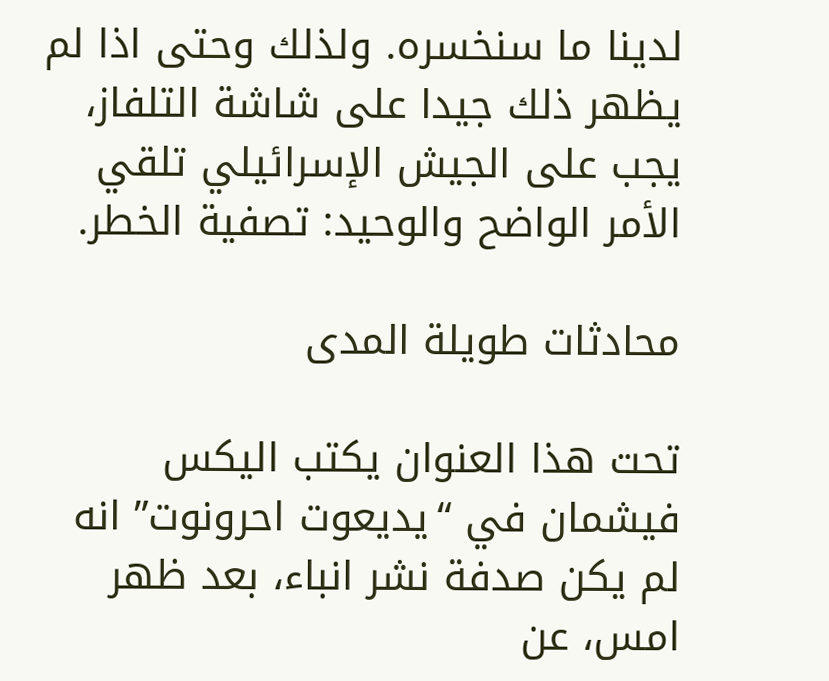لدينا ما سنخسره. ولذلك وحتى اذا لم يظهر ذلك جيدا على شاشة التلفاز، يجب على الجيش الإسرائيلي تلقي الأمر الواضح والوحيد: تصفية الخطر.

محادثات طويلة المدى

تحت هذا العنوان يكتب اليكس فيشمان في “يديعوت احرونوت” انه لم يكن صدفة نشر انباء، بعد ظهر امس، عن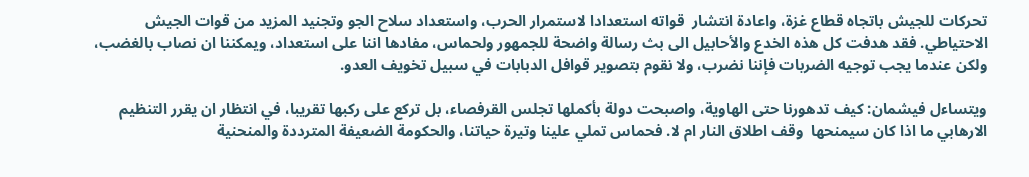تحركات للجيش باتجاه قطاع غزة، واعادة انتشار  قواته استعدادا لاستمرار الحرب، واستعداد سلاح الجو وتجنيد المزيد من قوات الجيش الاحتياطي. فقد هدفت كل هذه الخدع والأحابيل الى بث رسالة واضحة للجمهور ولحماس، مفادها اننا على استعداد، ويمكننا ان نصاب بالغضب، ولكن عندما يجب توجيه الضربات فإننا نضرب، ولا نقوم بتصوير قوافل الدبابات في سبيل تخويف العدو.

ويتساءل فيشمان: كيف تدهورنا حتى الهاوية، واصبحت دولة بأكملها تجلس القرفصاء، بل تركع على ركبها تقريبا، في انتظار ان يقرر التنظيم الارهابي ما اذا كان سيمنحها  وقف اطلاق النار ام لا. فحماس تملي علينا وتيرة حياتنا، والحكومة الضعيفة المترددة والمنحنية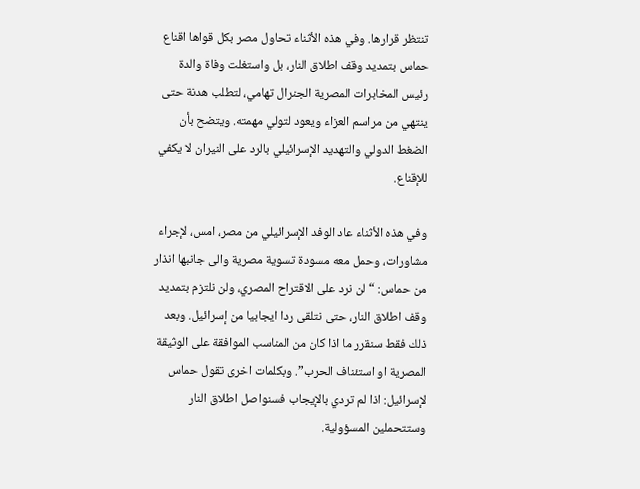تنتظر قرارها. وفي هذه الأثناء تحاول مصر بكل قواها اقناع حماس بتمديد وقف اطلاق النار، بل واستغلت وفاة والدة رئيس المخابرات المصرية الجنرال تهامي، لتطلب هدنة حتى ينتهي من مراسم العزاء ويعود لتولي مهمته. ويتضح بأن الضغط الدولي والتهديد الإسرائيلي بالرد على النيران لا يكفي للإقناع.

وفي هذه الأثناء عاد الوفد الإسرائيلي من مصر، امس، لإجراء مشاورات، وحمل معه مسودة تسوية مصرية والى جانبها انذار من حماس: “لن نرد على الاقتراح المصري، ولن نلتزم بتمديد وقف اطلاق النار، حتى نتلقى ردا ايجابيا من إسرائيل. وبعد ذلك فقط سنقرر ما اذا كان من المناسب الموافقة على الوثيقة المصرية او استئناف الحرب”. وبكلمات اخرى تقول حماس لإسرائيل: اذا لم تردي بالإيجاب فسنواصل اطلاق النار وستتحملين المسؤولية.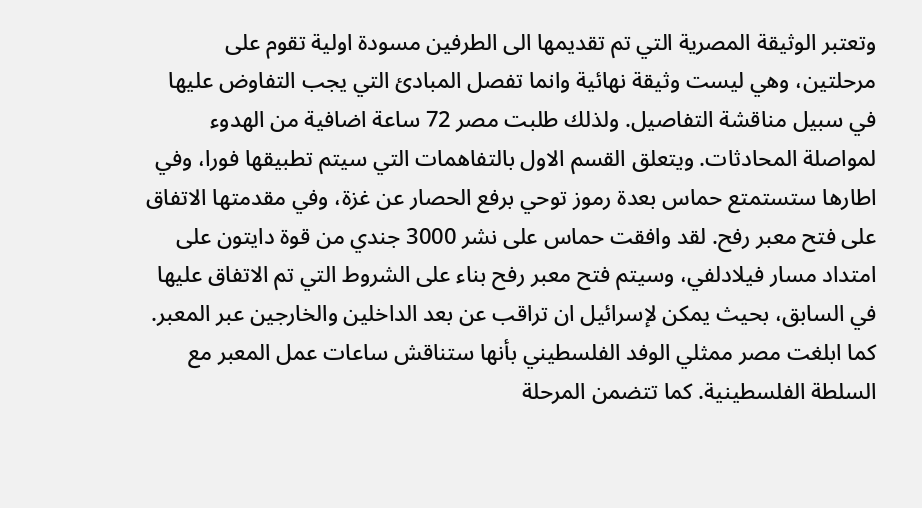وتعتبر الوثيقة المصرية التي تم تقديمها الى الطرفين مسودة اولية تقوم على مرحلتين، وهي ليست وثيقة نهائية وانما تفصل المبادئ التي يجب التفاوض عليها في سبيل مناقشة التفاصيل. ولذلك طلبت مصر 72 ساعة اضافية من الهدوء لمواصلة المحادثات. ويتعلق القسم الاول بالتفاهمات التي سيتم تطبيقها فورا، وفي اطارها ستستمتع حماس بعدة رموز توحي برفع الحصار عن غزة، وفي مقدمتها الاتفاق على فتح معبر رفح. لقد وافقت حماس على نشر 3000 جندي من قوة دايتون على امتداد مسار فيلادلفي، وسيتم فتح معبر رفح بناء على الشروط التي تم الاتفاق عليها في السابق، بحيث يمكن لإسرائيل ان تراقب عن بعد الداخلين والخارجين عبر المعبر. كما ابلغت مصر ممثلي الوفد الفلسطيني بأنها ستناقش ساعات عمل المعبر مع السلطة الفلسطينية. كما تتضمن المرحلة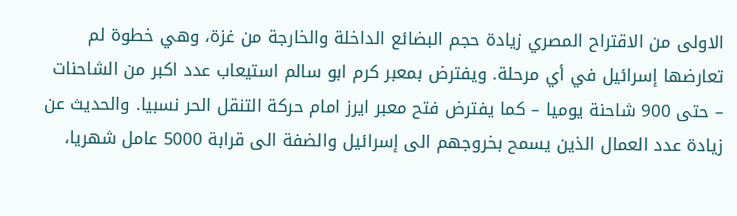الاولى من الاقتراح المصري زيادة حجم البضائع الداخلة والخارجة من غزة، وهي خطوة لم تعارضها إسرائيل في أي مرحلة. ويفترض بمعبر كرم ابو سالم استيعاب عدد اكبر من الشاحنات  – حتى 900 شاحنة يوميا – كما يفترض فتح معبر ايرز امام حركة التنقل الحر نسبيا. والحديث عن زيادة عدد العمال الذين يسمح بخروجهم الى إسرائيل والضفة الى قرابة 5000 عامل شهريا،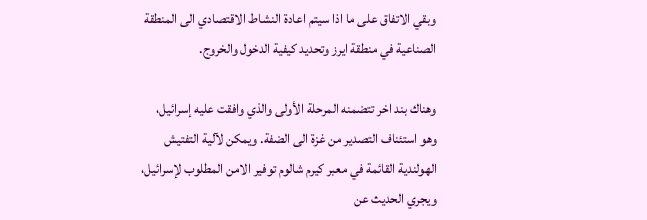وبقي الاتفاق على ما اذا سيتم اعادة النشاط الاقتصادي الى المنطقة الصناعية في منطقة ايرز وتحديد كيفية الدخول والخروج.

وهناك بند اخر تتضمنه المرحلة الأولى والذي وافقت عليه إسرائيل، وهو استئناف التصدير من غزة الى الضفة. ويمكن لآلية التفتيش الهولندية القائمة في معبر كيرم شالوم توفير الامن المطلوب لإسرائيل، ويجري الحديث عن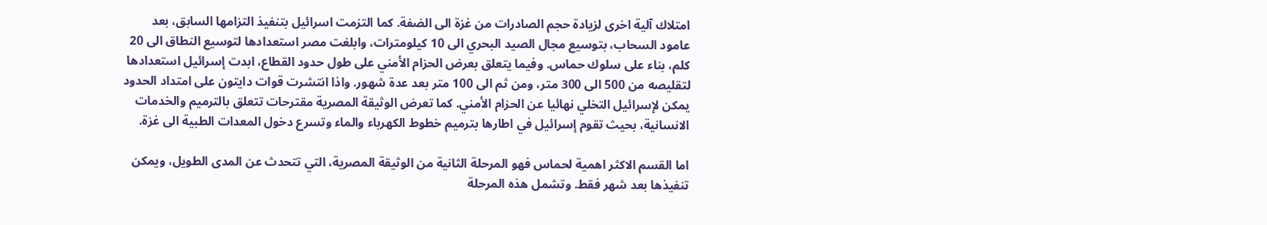امتلاك آلية اخرى لزيادة حجم الصادرات من غزة الى الضفة. كما التزمت اسرائيل بتنفيذ التزامها السابق، بعد عامود السحاب، بتوسيع مجال الصيد البحري الى 10 كيلومترات، وابلغت مصر استعدادها لتوسيع النطاق الى 20 كلم، بناء على سلوك حماس. وفيما يتعلق بعرض الحزام الأمني على طول حدود القطاع، ابدت إسرائيل استعدادها لتقليصه من 500 الى 300 متر، ومن ثم الى 100 متر بعد عدة شهور. واذا انتشرت قوات دايتون على امتداد الحدود يمكن لإسرائيل التخلي نهائيا عن الحزام الأمني. كما تعرض الوثيقة المصرية مقترحات تتعلق بالترميم والخدمات الانسانية، بحيث تقوم إسرائيل في اطارها بترميم خطوط الكهرباء والماء وتسرع دخول المعدات الطبية الى غزة.

اما القسم الاكثر اهمية لحماس فهو المرحلة الثانية من الوثيقة المصرية، التي تتحدث عن المدى الطويل، ويمكن تنفيذها بعد شهر فقط. وتشمل هذه المرحلة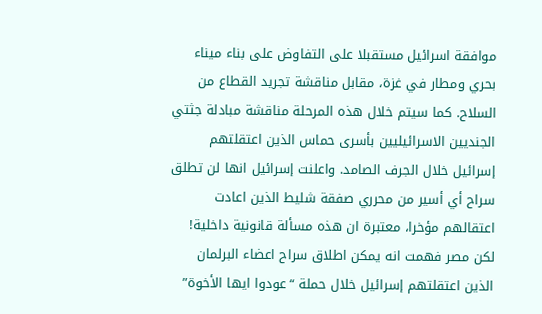موافقة اسرائيل مستقبلا على التفاوض على بناء ميناء بحري ومطار في غزة، مقابل مناقشة تجريد القطاع من السلاح. كما سيتم خلال هذه المرحلة مناقشة مبادلة جثتي الجنديين الاسرائيليين بأسرى حماس الذين اعتقلتهم إسرائيل خلال الجرف الصامد. واعلنت إسرائيل انها لن تطلق سراح أي أسير من محرري صفقة شليط الذين اعادت اعتقالهم مؤخرا، معتبرة ان هذه مسألة قانونية داخلية! لكن مصر فهمت انه يمكن اطلاق سراح اعضاء البرلمان الذين اعتقلتهم إسرائيل خلال حملة “عودوا ايها الأخوة”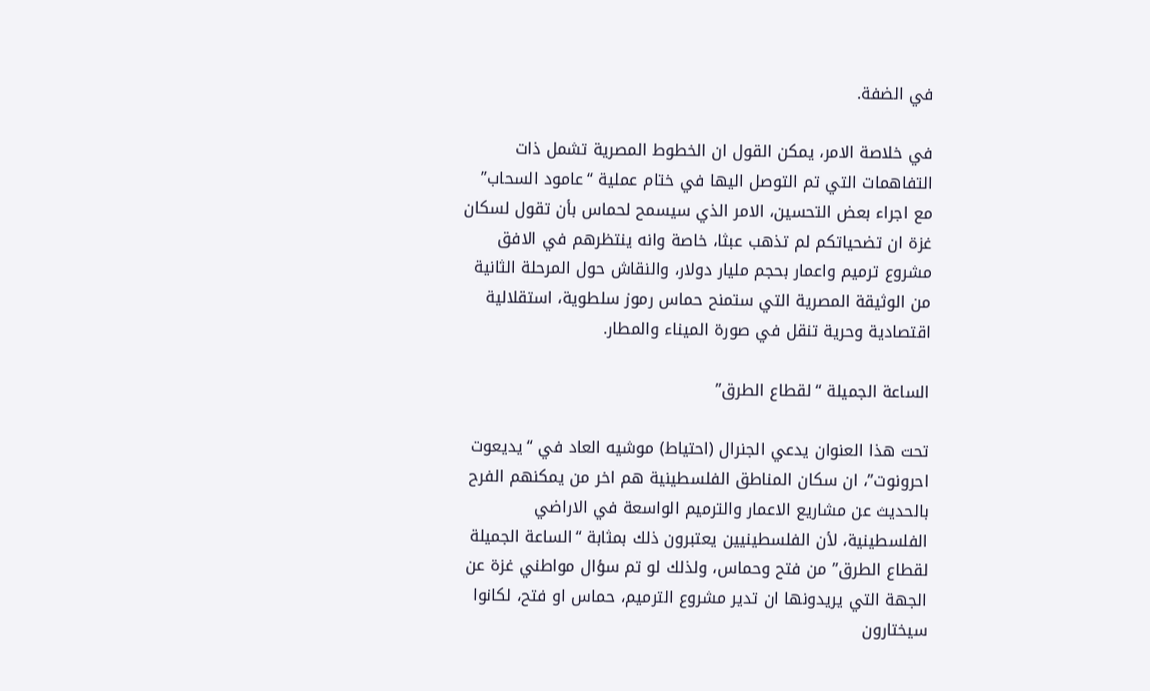في الضفة.

في خلاصة الامر، يمكن القول ان الخطوط المصرية تشمل ذات التفاهمات التي تم التوصل اليها في ختام عملية “عامود السحاب” مع اجراء بعض التحسين، الامر الذي سيسمح لحماس بأن تقول لسكان غزة ان تضحياتكم لم تذهب عبثا، خاصة وانه ينتظرهم في الافق مشروع ترميم واعمار بحجم مليار دولار، والنقاش حول المرحلة الثانية من الوثيقة المصرية التي ستمنح حماس رموز سلطوية، استقلالية اقتصادية وحرية تنقل في صورة الميناء والمطار.

الساعة الجميلة “لقطاع الطرق”

تحت هذا العنوان يدعي الجنرال (احتياط) موشيه العاد في “يديعوت احرونوت”، ان سكان المناطق الفلسطينية هم اخر من يمكنهم الفرح بالحديث عن مشاريع الاعمار والترميم الواسعة في الاراضي الفلسطينية، لأن الفلسطينيين يعتبرون ذلك بمثابة “الساعة الجميلة لقطاع الطرق” من فتح وحماس، ولذلك لو تم سؤال مواطني غزة عن الجهة التي يريدونها ان تدير مشروع الترميم، حماس او فتح، لكانوا سيختارون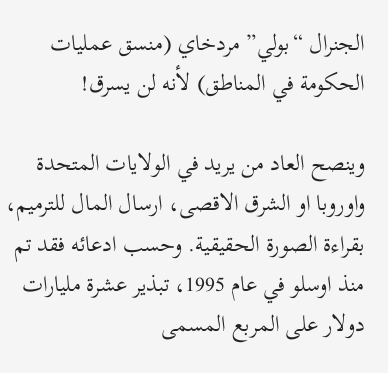الجنرال “بولي” مردخاي (منسق عمليات الحكومة في المناطق) لأنه لن يسرق!

وينصح العاد من يريد في الولايات المتحدة واوروبا او الشرق الاقصى، ارسال المال للترميم، بقراءة الصورة الحقيقية. وحسب ادعائه فقد تم منذ اوسلو في عام 1995، تبذير عشرة مليارات دولار على المربع المسمى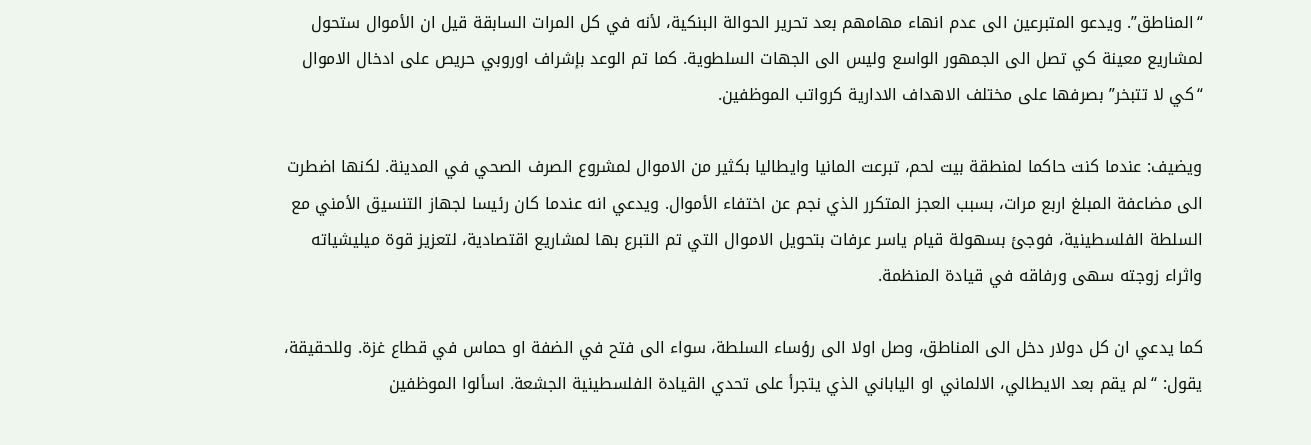“المناطق”. ويدعو المتبرعين الى عدم انهاء مهامهم بعد تحرير الحوالة البنكية، لأنه في كل المرات السابقة قيل ان الأموال ستحول لمشاريع معينة كي تصل الى الجمهور الواسع وليس الى الجهات السلطوية. كما تم الوعد بإشراف اوروبي حريص على ادخال الاموال “كي لا تتبخر” بصرفها على مختلف الاهداف الادارية كرواتب الموظفين.

ويضيف: عندما كنت حاكما لمنطقة بيت لحم، تبرعت المانيا وايطاليا بكثير من الاموال لمشروع الصرف الصحي في المدينة. لكنها اضطرت الى مضاعفة المبلغ اربع مرات، بسبب العجز المتكرر الذي نجم عن اختفاء الأموال. ويدعي انه عندما كان رئيسا لجهاز التنسيق الأمني مع السلطة الفلسطينية، فوجئ بسهولة قيام ياسر عرفات بتحويل الاموال التي تم التبرع بها لمشاريع اقتصادية، لتعزيز قوة ميليشياته واثراء زوجته سهى ورفاقه في قيادة المنظمة.

كما يدعي ان كل دولار دخل الى المناطق، وصل اولا الى رؤساء السلطة، سواء الى فتح في الضفة او حماس في قطاع غزة. وللحقيقة، يقول: “لم يقم بعد الايطالي، الالماني او الياباني الذي يتجرأ على تحدي القيادة الفلسطينية الجشعة. اسألوا الموظفين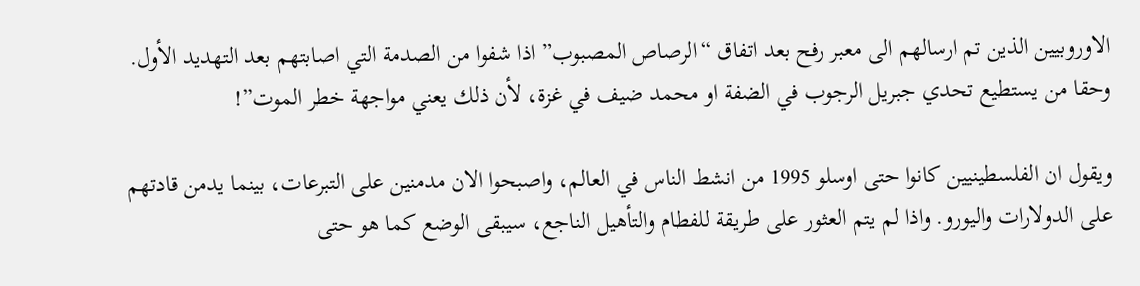الاوروبيين الذين تم ارسالهم الى معبر رفح بعد اتفاق “الرصاص المصبوب” اذا شفوا من الصدمة التي اصابتهم بعد التهديد الأول. وحقا من يستطيع تحدي جبريل الرجوب في الضفة او محمد ضيف في غزة، لأن ذلك يعني مواجهة خطر الموت”!

ويقول ان الفلسطينيين كانوا حتى اوسلو 1995 من انشط الناس في العالم، واصبحوا الان مدمنين على التبرعات، بينما يدمن قادتهم على الدولارات واليورو. واذا لم يتم العثور على طريقة للفطام والتأهيل الناجع، سيبقى الوضع كما هو حتى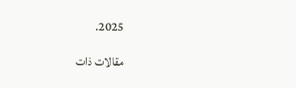2025.

مقالات ذات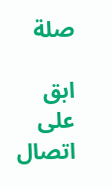صلة

ابق على اتصال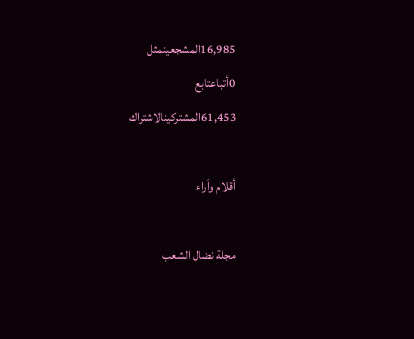16,985المشجعينمثل
0أتباعتابع
61,453المشتركينالاشتراك

أقلام واَراء

مجلة نضال الشعب